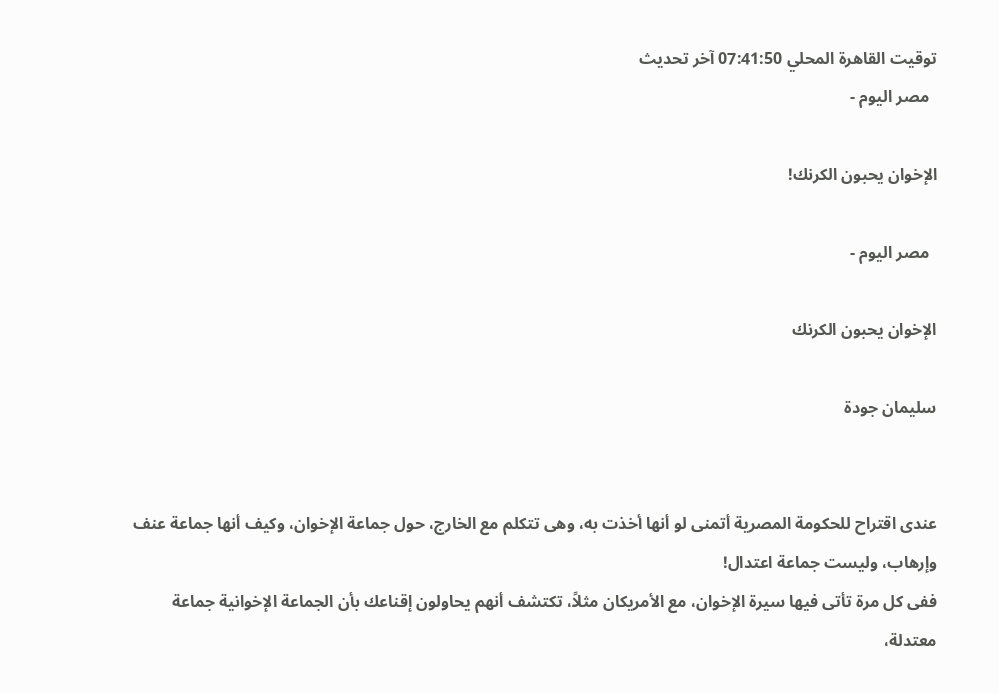توقيت القاهرة المحلي 07:41:50 آخر تحديث
  مصر اليوم -

الإخوان يحبون الكرنك!

  مصر اليوم -

الإخوان يحبون الكرنك

سليمان جودة


عندى اقتراح للحكومة المصرية أتمنى لو أنها أخذت به، وهى تتكلم مع الخارج، حول جماعة الإخوان، وكيف أنها جماعة عنف وإرهاب، وليست جماعة اعتدال!
ففى كل مرة تأتى فيها سيرة الإخوان، مع الأمريكان مثلاً، تكتشف أنهم يحاولون إقناعك بأن الجماعة الإخوانية جماعة معتدلة،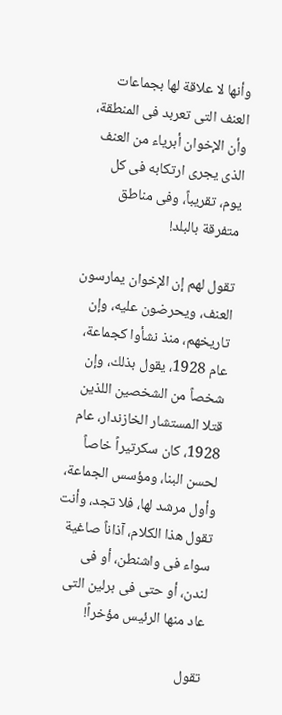وأنها لا علاقة لها بجماعات العنف التى تعربد فى المنطقة، وأن الإخوان أبرياء من العنف الذى يجرى ارتكابه فى كل يوم، تقريباً، وفى مناطق متفرقة بالبلد!

تقول لهم إن الإخوان يمارسون العنف، ويحرضون عليه، وإن تاريخهم، منذ نشأوا كجماعة، عام 1928، يقول بذلك، وإن شخصاً من الشخصين اللذين قتلا المستشار الخازندار، عام 1928، كان سكرتيراً خاصاً لحسن البنا، ومؤسس الجماعة، وأول مرشد لها، فلا تجد، وأنت تقول هذا الكلام، آذاناً صاغية سواء فى واشنطن، أو فى لندن، أو حتى فى برلين التى عاد منها الرئيس مؤخراً!

تقول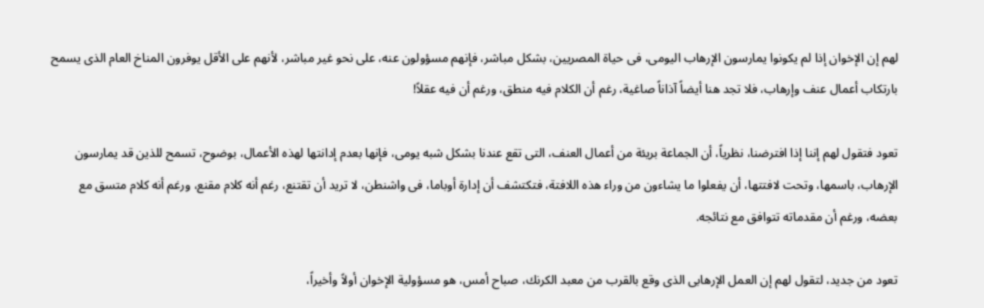لهم إن الإخوان إذا لم يكونوا يمارسون الإرهاب اليومى، فى حياة المصريين، بشكل مباشر، فإنهم مسؤولون عنه، على نحو غير مباشر، لأنهم على الأقل يوفرون المناخ العام الذى يسمح بارتكاب أعمال عنف وإرهاب، فلا تجد هنا أيضاً آذاناً صاغية، رغم أن الكلام فيه منطق، ورغم أن فيه عقلاً!

تعود فتقول لهم إننا إذا افترضنا، نظرياً، أن الجماعة بريئة من أعمال العنف، التى تقع عندنا بشكل شبه يومى، فإنها بعدم إدانتها لهذه الأعمال، بوضوح، تسمح للذين قد يمارسون الإرهاب، باسمها، وتحت لافتتها، أن يفعلوا ما يشاءون من وراء هذه اللافتة، فتكتشف أن إدارة أوباما، فى واشنطن، لا تريد أن تقتنع، رغم أنه كلام مقنع، ورغم أنه كلام متسق مع بعضه، ورغم أن مقدماته تتوافق مع نتائجه.

تعود من جديد، لتقول لهم إن العمل الإرهابى الذى وقع بالقرب من معبد الكرنك، صباح أمس، هو مسؤولية الإخوان أولاً وأخيراً،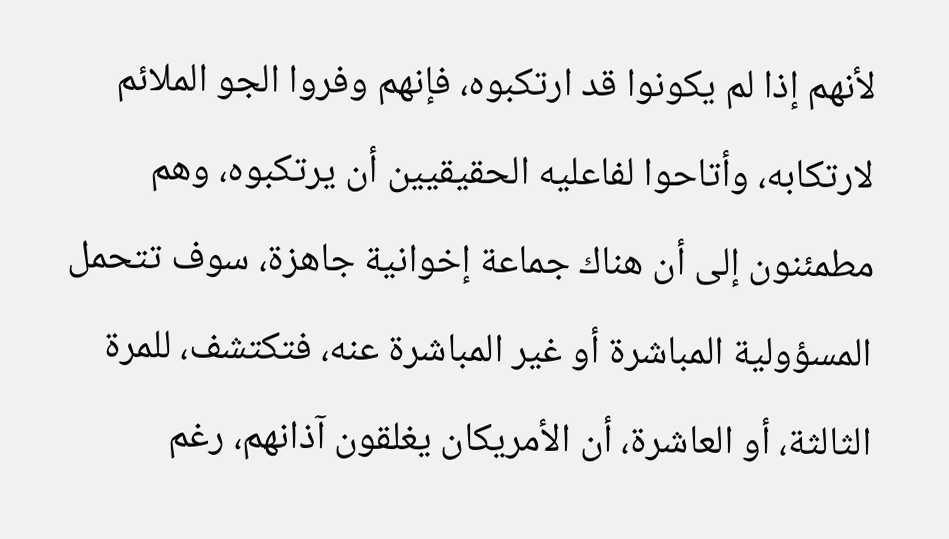لأنهم إذا لم يكونوا قد ارتكبوه، فإنهم وفروا الجو الملائم لارتكابه، وأتاحوا لفاعليه الحقيقيين أن يرتكبوه، وهم مطمئنون إلى أن هناك جماعة إخوانية جاهزة، سوف تتحمل المسؤولية المباشرة أو غير المباشرة عنه، فتكتشف، للمرة الثالثة، أو العاشرة، أن الأمريكان يغلقون آذانهم، رغم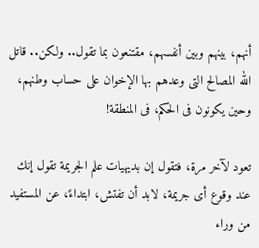أنهم، بينهم وبين أنفسهم، مقتنعون بما تقول.. ولكن.. قاتل الله المصالح التى وعدهم بها الإخوان على حساب وطنهم، وحين يكونون فى الحكم، فى المنطقة!

تعود لآخر مرة، فتقول إن بديهيات علم الجريمة تقول إنك عند وقوع أى جريمة، لابد أن تفتش، ابتداءً، عن المستفيد من وراء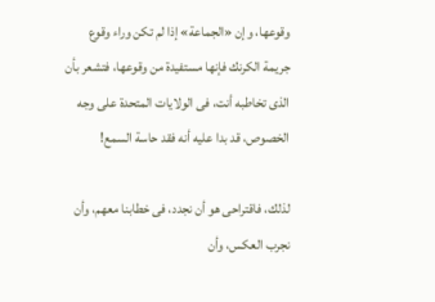وقوعها، وإن «الجماعة» إذا لم تكن وراء وقوع جريمة الكرنك فإنها مستفيدة من وقوعها، فتشعر بأن الذى تخاطبه أنت، فى الولايات المتحدة على وجه الخصوص، قد بدا عليه أنه فقد حاسة السمع!

لذلك، فاقتراحى هو أن نجدد، فى خطابنا معهم، وأن نجرب العكس، وأن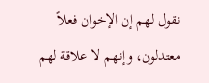نقول لهم إن الإخوان فعلاً معتدلون، وإنهم لا علاقة لهم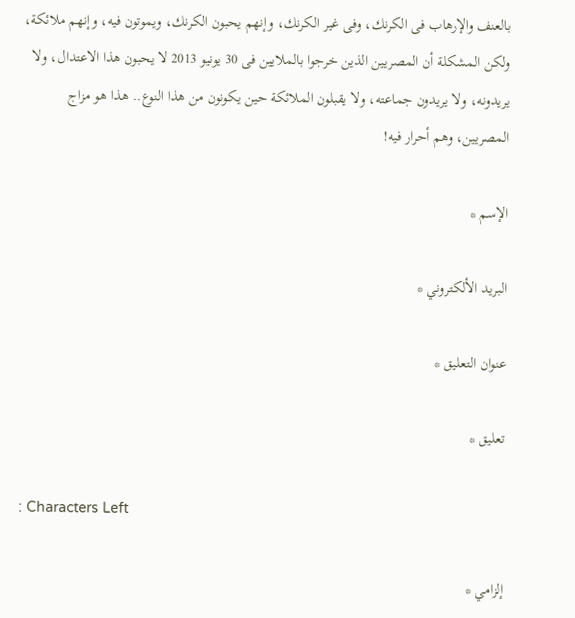بالعنف والإرهاب فى الكرنك، وفى غير الكرنك، وإنهم يحبون الكرنك، ويموتون فيه، وإنهم ملائكة، ولكن المشكلة أن المصريين الذين خرجوا بالملايين فى 30 يونيو 2013 لا يحبون هذا الاعتدال، ولا يريدونه، ولا يريدون جماعته، ولا يقبلون الملائكة حين يكونون من هذا النوع.. هذا هو مزاج المصريين، وهم أحرار فيه!

الإسم *

البريد الألكتروني *

عنوان التعليق *

تعليق *

: Characters Left

إلزامي *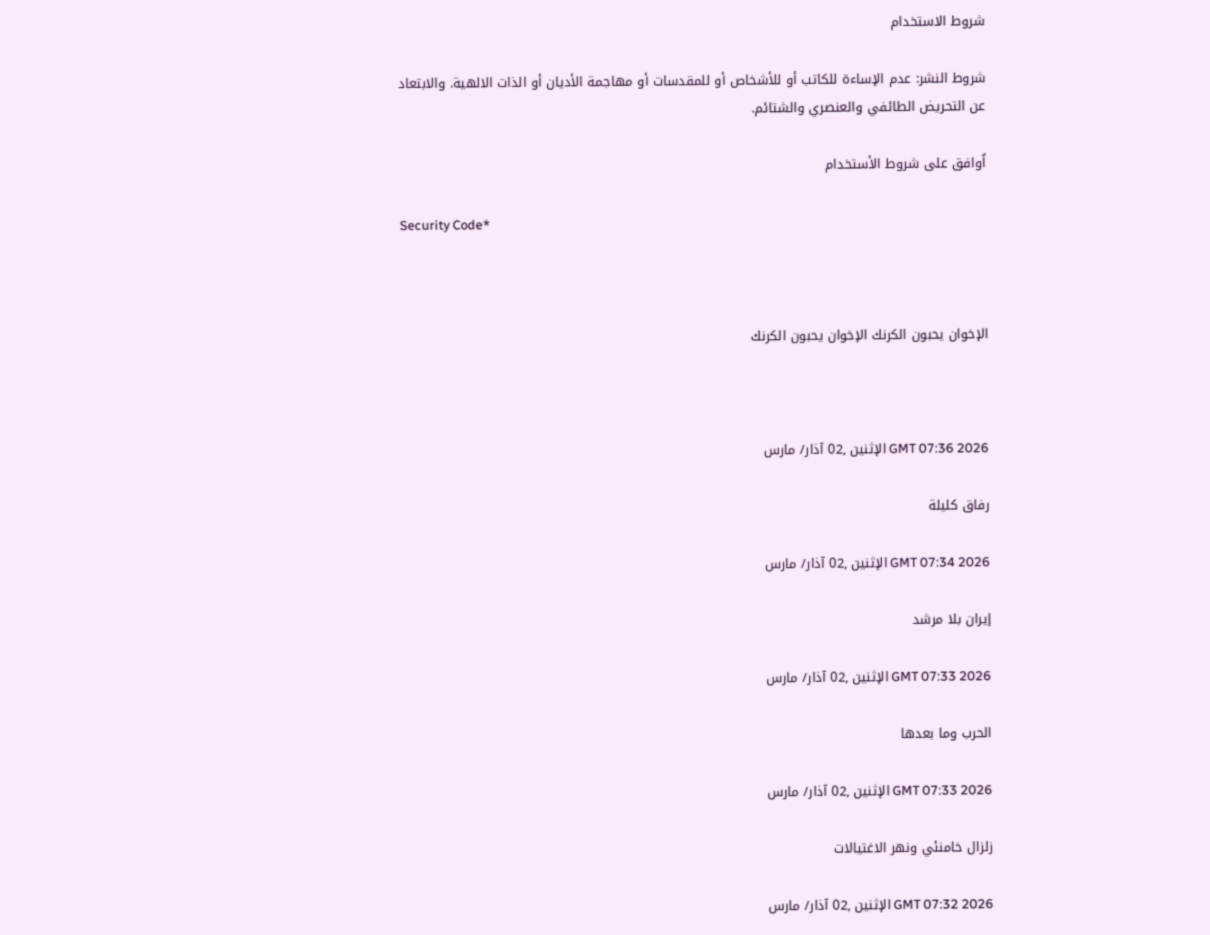شروط الاستخدام

شروط النشر: عدم الإساءة للكاتب أو للأشخاص أو للمقدسات أو مهاجمة الأديان أو الذات الالهية. والابتعاد عن التحريض الطائفي والعنصري والشتائم.

اُوافق على شروط الأستخدام

Security Code*



الإخوان يحبون الكرنك الإخوان يحبون الكرنك



GMT 07:36 2026 الإثنين ,02 آذار/ مارس

رفاق كليلة

GMT 07:34 2026 الإثنين ,02 آذار/ مارس

إيران بلا مرشد

GMT 07:33 2026 الإثنين ,02 آذار/ مارس

الحرب وما بعدها

GMT 07:33 2026 الإثنين ,02 آذار/ مارس

زلزال خامنئي ونهر الاغتيالات

GMT 07:32 2026 الإثنين ,02 آذار/ مارس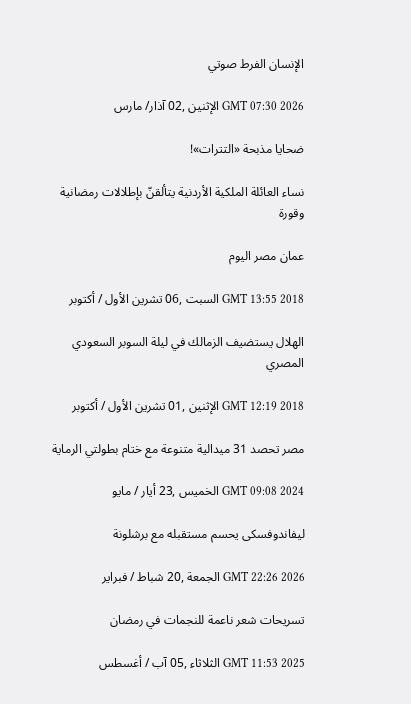الإنسان الفرط صوتي

GMT 07:30 2026 الإثنين ,02 آذار/ مارس

ضحايا مذبحة «التترات»!

نساء العائلة الملكية الأردنية يتألقنّ بإطلالات رمضانية وقورة

عمان مصر اليوم

GMT 13:55 2018 السبت ,06 تشرين الأول / أكتوبر

الهلال يستضيف الزمالك في ليلة السوبر السعودي المصري

GMT 12:19 2018 الإثنين ,01 تشرين الأول / أكتوبر

مصر تحصد 31 ميدالية متنوعة مع ختام بطولتي الرماية

GMT 09:08 2024 الخميس ,23 أيار / مايو

ليفاندوفسكى يحسم مستقبله مع برشلونة

GMT 22:26 2026 الجمعة ,20 شباط / فبراير

تسريحات شعر ناعمة للنجمات في رمضان

GMT 11:53 2025 الثلاثاء ,05 آب / أغسطس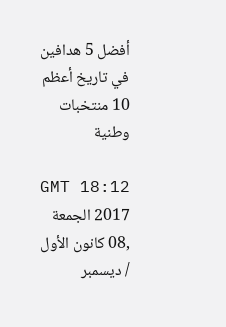أفضل 5 هدافين في تاريخ أعظم 10 منتخبات وطنية

GMT 18:12 2017 الجمعة ,08 كانون الأول / ديسمبر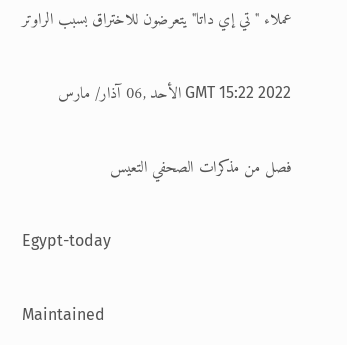عملاء "تي إي داتا" يتعرضون للاختراق بسبب الراوتر

GMT 15:22 2022 الأحد ,06 آذار/ مارس

فصل من مذكرات الصحفي التعيس

Egypt-today

Maintained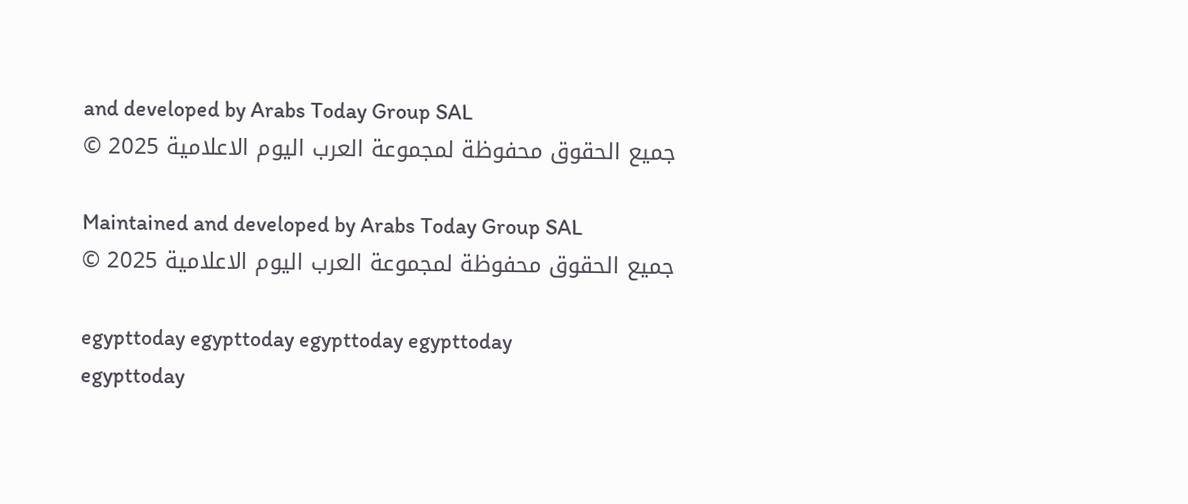and developed by Arabs Today Group SAL
جميع الحقوق محفوظة لمجموعة العرب اليوم الاعلامية 2025 ©

Maintained and developed by Arabs Today Group SAL
جميع الحقوق محفوظة لمجموعة العرب اليوم الاعلامية 2025 ©

egypttoday egypttoday egypttoday egypttoday
egypttoday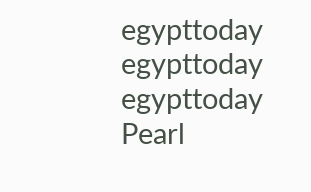egypttoday egypttoday
egypttoday
Pearl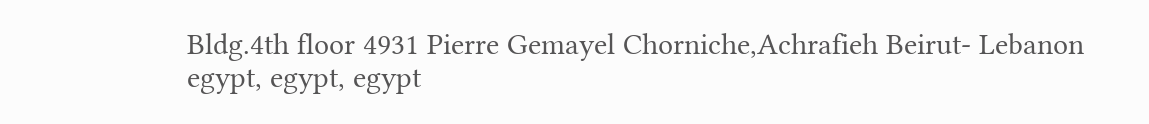Bldg.4th floor 4931 Pierre Gemayel Chorniche,Achrafieh Beirut- Lebanon
egypt, egypt, egypt